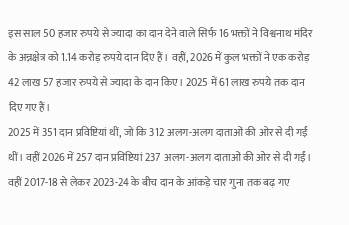इस साल 50 हजार रुपये से ज्यादा का दान देने वाले सिर्फ 16 भक्तों ने विश्वनाथ मंदिर के अन्नक्षेत्र को 1.14 करोड़ रुपये दान दिए हैं। वहीं, 2026 में कुल भक्तों ने एक करोड़ 42 लाख 57 हजार रुपये से ज्यादा के दान किए। 2025 में 61 लाख रुपये तक दान दिए गए हैं।
2025 में 351 दान प्रविष्टियां थीं, जो कि 312 अलग-अलग दाताओं की ओर से दी गईं थीं। वहीं 2026 में 257 दान प्रविष्टियां 237 अलग-अलग दाताओं की ओर से दी गईं। वहीं 2017-18 से लेकर 2023-24 के बीच दान के आंकड़े चार गुना तक बढ़ गए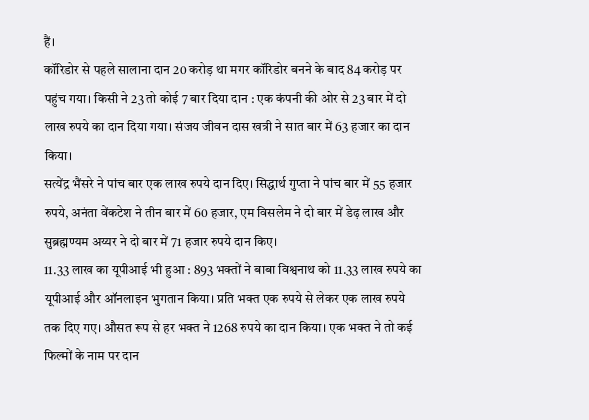हैं।
कॉरिडोर से पहले सालाना दान 20 करोड़ था मगर कॉरिडोर बनने के बाद 84 करोड़ पर पहुंच गया। किसी ने 23 तो कोई 7 बार दिया दान : एक कंपनी की ओर से 23 बार में दो लाख रुपये का दान दिया गया। संजय जीवन दास खत्री ने सात बार में 63 हजार का दान किया।
सत्येंद्र भैंसरे ने पांच बार एक लाख रुपये दान दिए। सिद्धार्थ गुप्ता ने पांच बार में 55 हजार रुपये, अनंता वेंकटेश ने तीन बार में 60 हजार, एम विसलेम ने दो बार में डेढ़ लाख और सुब्रह्मण्यम अय्यर ने दो बार में 71 हजार रुपये दान किए।
11.33 लाख का यूपीआई भी हुआ : 893 भक्तों ने बाबा विश्वनाथ को 11.33 लाख रुपये का यूपीआई और ऑनलाइन भुगतान किया। प्रति भक्त एक रुपये से लेकर एक लाख रुपये तक दिए गए। औसत रूप से हर भक्त ने 1268 रुपये का दान किया। एक भक्त ने तो कई फिल्मों के नाम पर दान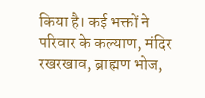किया है। कई भक्तों ने परिवार के कल्याण, मंदिर रखरखाव, ब्राह्मण भोज,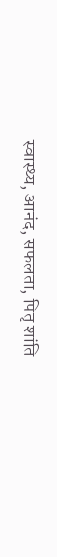स्वास्थ्य, आनंद, सफलता, पितृ शांति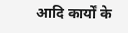आदि कार्यों के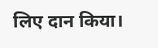लिए दान किया।